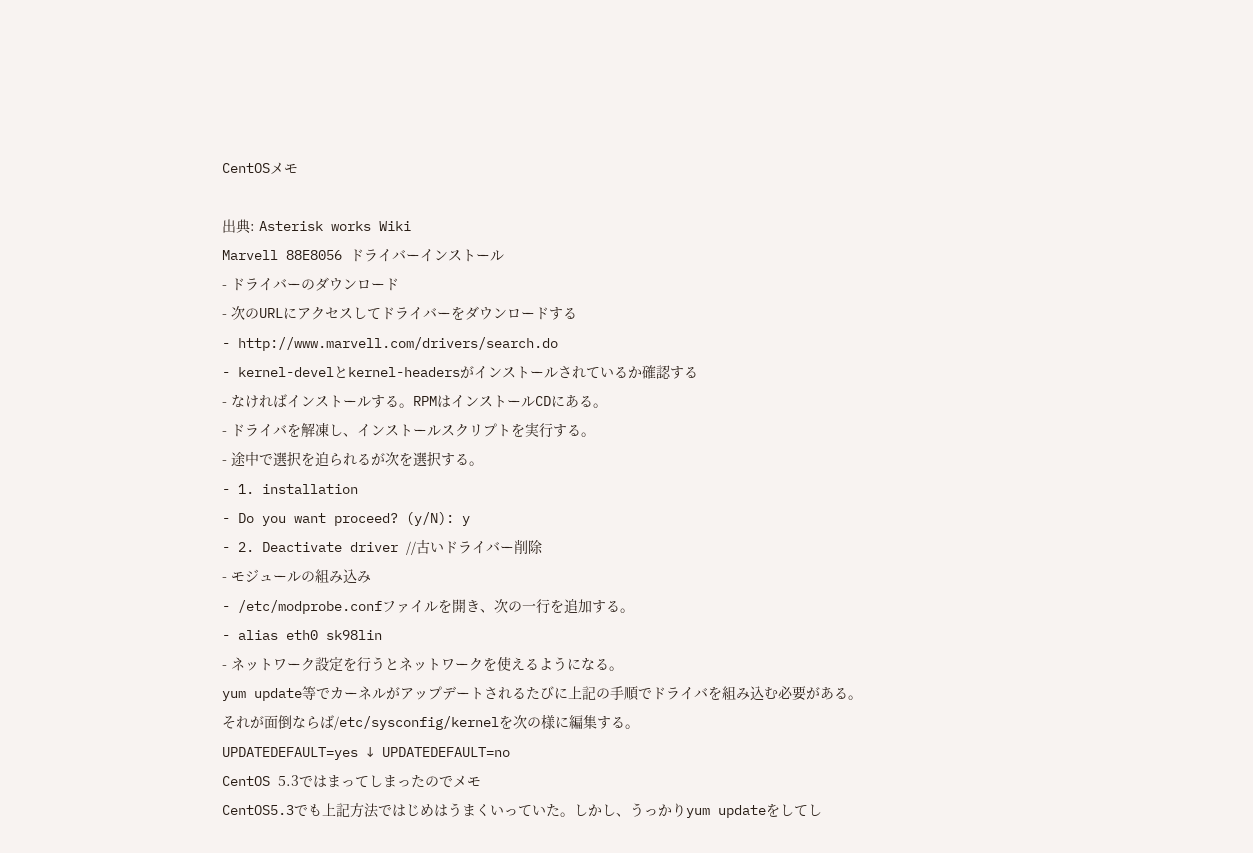CentOSメモ

出典: Asterisk works Wiki
Marvell 88E8056 ドライバーインストール
- ドライバーのダウンロード
- 次のURLにアクセスしてドライバーをダウンロードする
- http://www.marvell.com/drivers/search.do
- kernel-develとkernel-headersがインストールされているか確認する
- なければインストールする。RPMはインストールCDにある。
- ドライバを解凍し、インストールスクリプトを実行する。
- 途中で選択を迫られるが次を選択する。
- 1. installation
- Do you want proceed? (y/N): y
- 2. Deactivate driver //古いドライバー削除
- モジュールの組み込み
- /etc/modprobe.confファイルを開き、次の一行を追加する。
- alias eth0 sk98lin
- ネットワーク設定を行うとネットワークを使えるようになる。
yum update等でカーネルがアップデートされるたびに上記の手順でドライバを組み込む必要がある。
それが面倒ならば/etc/sysconfig/kernelを次の様に編集する。
UPDATEDEFAULT=yes ↓ UPDATEDEFAULT=no
CentOS 5.3ではまってしまったのでメモ
CentOS5.3でも上記方法ではじめはうまくいっていた。しかし、うっかりyum updateをしてし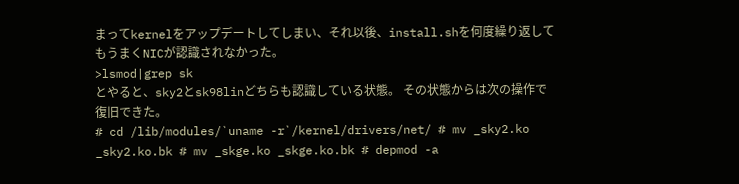まってkernelをアップデートしてしまい、それ以後、install.shを何度繰り返してもうまくNICが認識されなかった。
>lsmod|grep sk
とやると、sky2とsk98linどちらも認識している状態。 その状態からは次の操作で復旧できた。
# cd /lib/modules/`uname -r`/kernel/drivers/net/ # mv _sky2.ko _sky2.ko.bk # mv _skge.ko _skge.ko.bk # depmod -a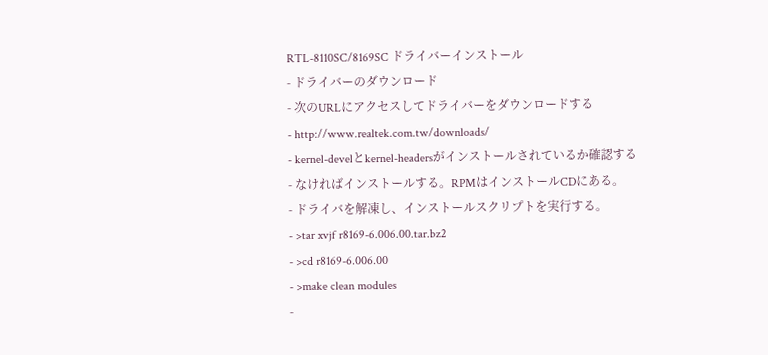RTL-8110SC/8169SC ドライバーインストール
- ドライバーのダウンロード
- 次のURLにアクセスしてドライバーをダウンロードする
- http://www.realtek.com.tw/downloads/
- kernel-develとkernel-headersがインストールされているか確認する
- なければインストールする。RPMはインストールCDにある。
- ドライバを解凍し、インストールスクリプトを実行する。
- >tar xvjf r8169-6.006.00.tar.bz2
- >cd r8169-6.006.00
- >make clean modules
-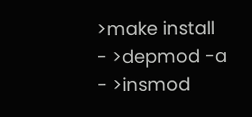>make install
- >depmod -a
- >insmod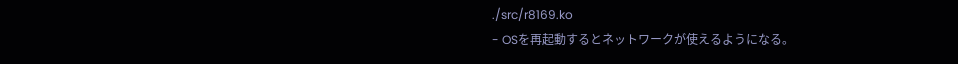./src/r8169.ko
- OSを再起動するとネットワークが使えるようになる。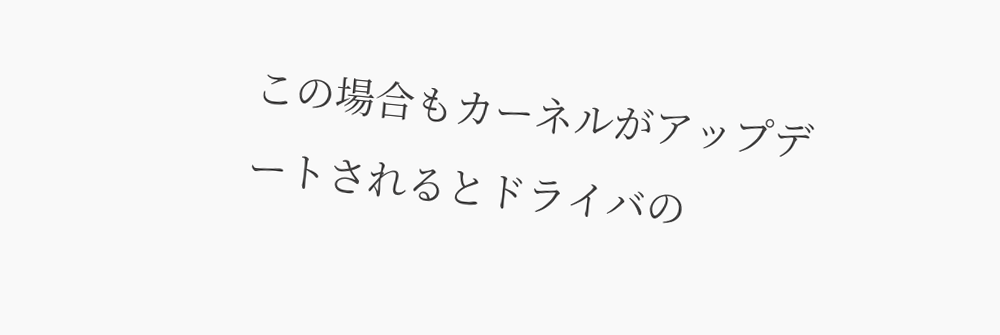この場合もカーネルがアップデートされるとドライバの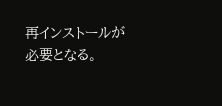再インストールが必要となる。